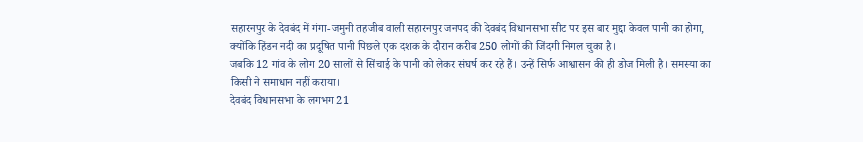सहारनपुर के देवबंद में गंगा-जमुनी तहजीब वाली सहारनपुर जनपद की देवबंद विधानसभा सीट पर इस बार मुद्दा केवल पानी का होगा, क्योंकि हिंडन नदी का प्रदूषित पानी पिछले एक दशक के दौरान करीब 250 लोगों की जिंदगी निगल चुका है।
जबकि 12 गांव के लोग 20 सालों से सिंचाई के पानी को लेकर संघर्ष कर रहे हैं। उन्हें सिर्फ आश्वासन की ही डोज मिली है। समस्या का किसी ने समाधान नहीं कराया।
देवबंद विधानसभा के लगभग 21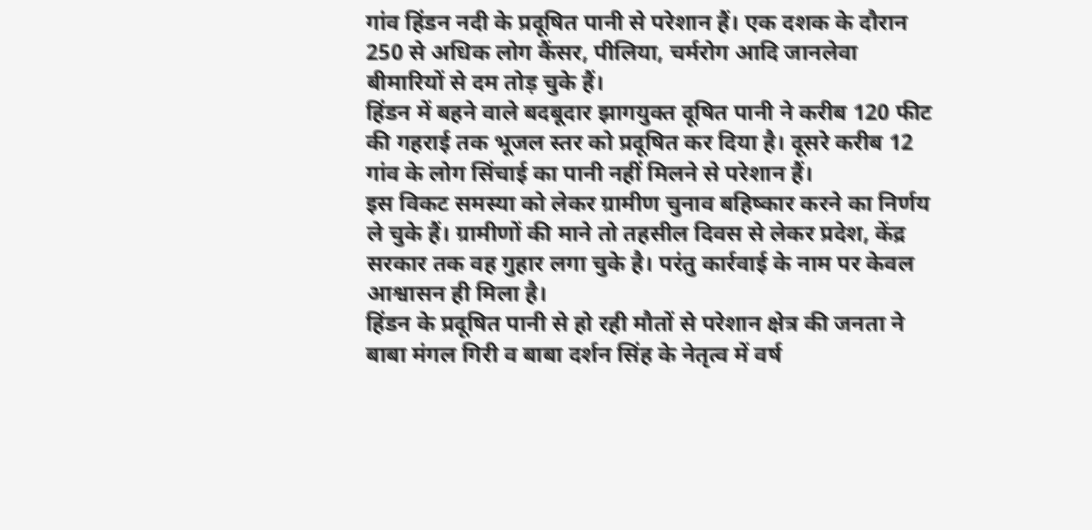गांव हिंडन नदी के प्रदूषित पानी से परेशान हैं। एक दशक के दौरान 250 से अधिक लोग कैंसर, पीलिया, चर्मरोग आदि जानलेवा बीमारियों से दम तोड़ चुके हैं।
हिंडन में बहने वाले बदबूदार झागयुक्त दूषित पानी ने करीब 120 फीट की गहराई तक भूजल स्तर को प्रदूषित कर दिया है। दूसरे करीब 12 गांव के लोग सिंचाई का पानी नहीं मिलने से परेशान हैं।
इस विकट समस्या को लेकर ग्रामीण चुनाव बहिष्कार करने का निर्णय ले चुके हैं। ग्रामीणों की माने तो तहसील दिवस से लेकर प्रदेश, केंद्र सरकार तक वह गुहार लगा चुके है। परंतु कार्रवाई के नाम पर केवल आश्वासन ही मिला है।
हिंडन के प्रदूषित पानी से हो रही मौतों से परेशान क्षेत्र की जनता ने बाबा मंगल गिरी व बाबा दर्शन सिंह के नेतृत्व में वर्ष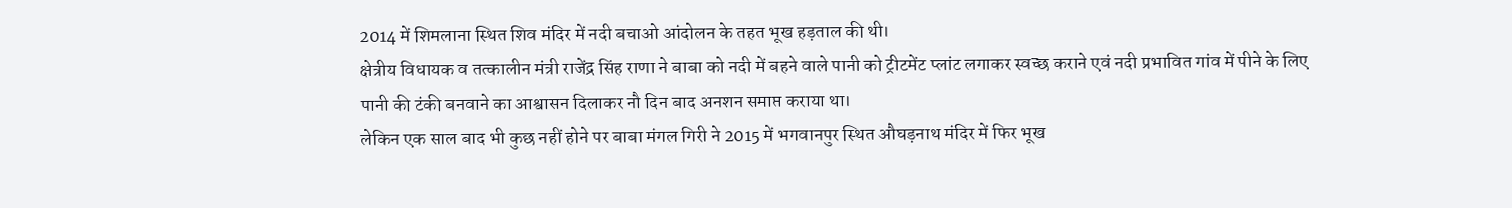2014 में शिमलाना स्थित शिव मंदिर में नदी बचाओ आंदोलन के तहत भूख हड़ताल की थी।
क्षेत्रीय विधायक व तत्कालीन मंत्री राजेंद्र सिंह राणा ने बाबा को नदी में बहने वाले पानी को ट्रीटमेंट प्लांट लगाकर स्वच्छ कराने एवं नदी प्रभावित गांव में पीने के लिए पानी की टंकी बनवाने का आश्वासन दिलाकर नौ दिन बाद अनशन समाप्त कराया था।
लेकिन एक साल बाद भी कुछ नहीं होने पर बाबा मंगल गिरी ने 2015 में भगवानपुर स्थित औघड़नाथ मंदिर में फिर भूख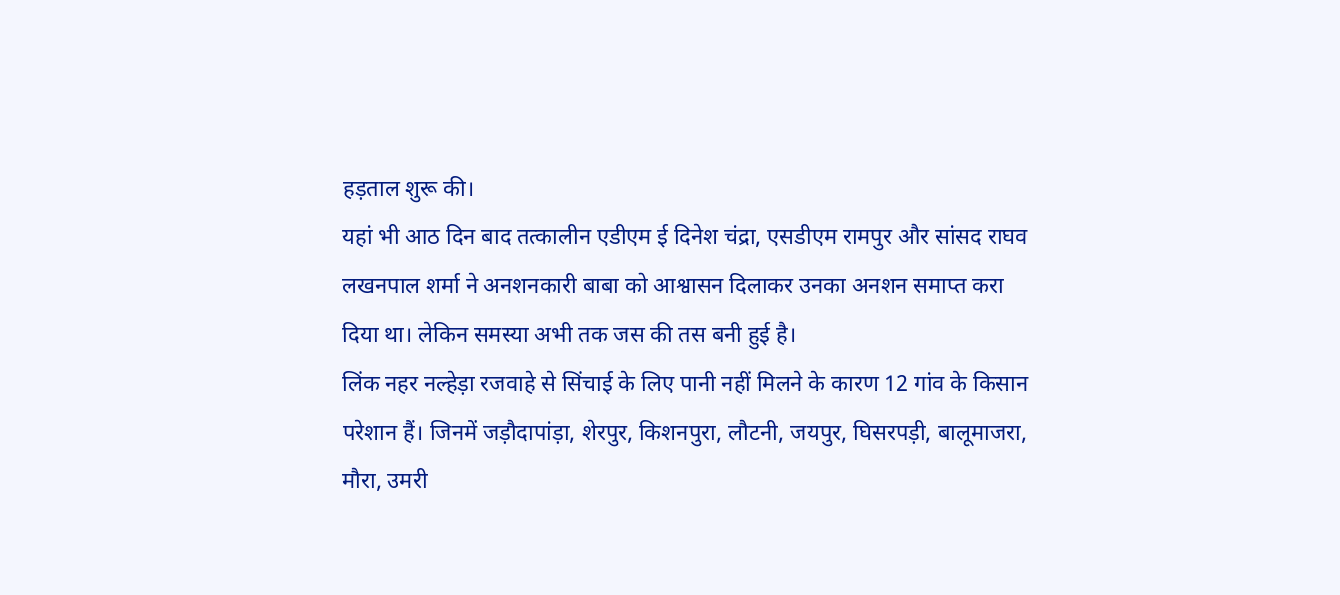हड़ताल शुरू की।
यहां भी आठ दिन बाद तत्कालीन एडीएम ई दिनेश चंद्रा, एसडीएम रामपुर और सांसद राघव लखनपाल शर्मा ने अनशनकारी बाबा को आश्वासन दिलाकर उनका अनशन समाप्त करा दिया था। लेकिन समस्या अभी तक जस की तस बनी हुई है।
लिंक नहर नल्हेड़ा रजवाहे से सिंचाई के लिए पानी नहीं मिलने के कारण 12 गांव के किसान परेशान हैं। जिनमें जड़ौदापांड़ा, शेरपुर, किशनपुरा, लौटनी, जयपुर, घिसरपड़ी, बालूमाजरा, मौरा, उमरी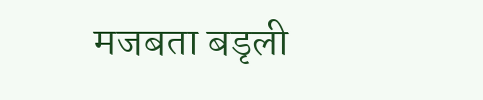मजबता बडृली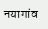नयागांव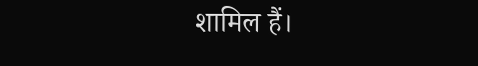शामिल हैं।